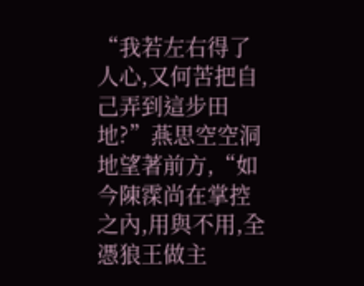“我若左右得了人心,又何苦把自己弄到這步田地?”燕思空空洞地望著前方,“如今陳霂尚在掌控之內,用與不用,全憑狼王做主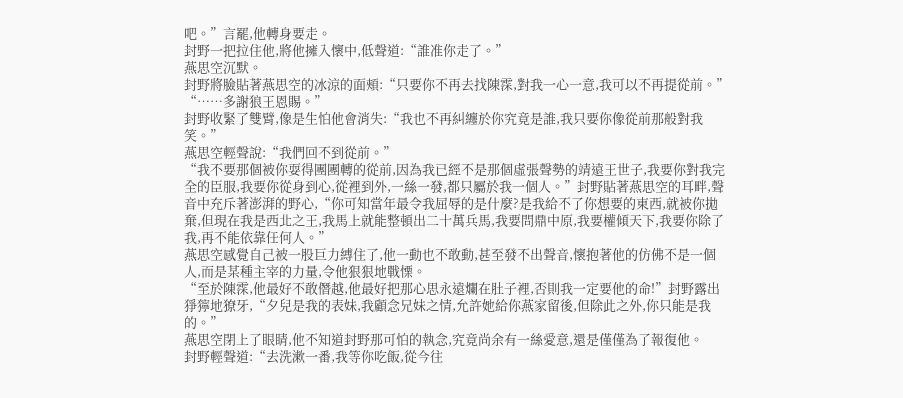吧。”言罷,他轉身要走。
封野一把拉住他,將他擁入懷中,低聲道:“誰准你走了。”
燕思空沉默。
封野將臉貼著燕思空的冰涼的面頰:“只要你不再去找陳霂,對我一心一意,我可以不再提從前。”
“……多謝狼王恩賜。”
封野收緊了雙臂,像是生怕他會消失:“我也不再糾纏於你究竟是誰,我只要你像從前那般對我笑。”
燕思空輕聲說:“我們回不到從前。”
“我不要那個被你耍得團團轉的從前,因為我已經不是那個虛張聲勢的靖遠王世子,我要你對我完全的臣服,我要你從身到心,從裡到外,一絲一發,都只屬於我一個人。”封野貼著燕思空的耳畔,聲音中充斥著澎湃的野心,“你可知當年最令我屈辱的是什麼?是我給不了你想要的東西,就被你拋棄,但現在我是西北之王,我馬上就能整頓出二十萬兵馬,我要問鼎中原,我要權傾天下,我要你除了我,再不能依靠任何人。”
燕思空感覺自己被一股巨力縛住了,他一動也不敢動,甚至發不出聲音,懷抱著他的仿佛不是一個人,而是某種主宰的力量,令他狠狠地戰慄。
“至於陳霂,他最好不敢僭越,他最好把那心思永遠爛在肚子裡,否則我一定要他的命!”封野露出猙獰地獠牙,“夕兒是我的表妹,我顧念兄妹之情,允許她給你燕家留後,但除此之外,你只能是我的。”
燕思空閉上了眼睛,他不知道封野那可怕的執念,究竟尚余有一絲愛意,還是僅僅為了報復他。
封野輕聲道:“去洗漱一番,我等你吃飯,從今往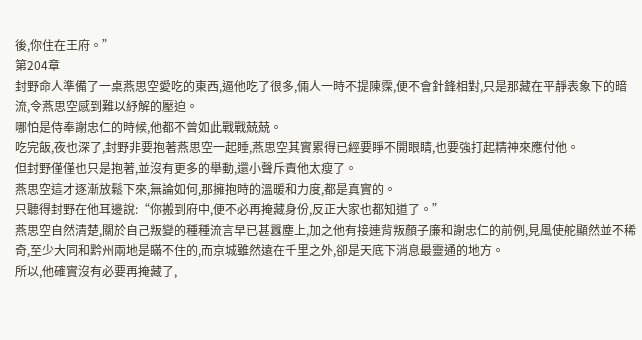後,你住在王府。”
第204章
封野命人準備了一桌燕思空愛吃的東西,逼他吃了很多,倆人一時不提陳霂,便不會針鋒相對,只是那藏在平靜表象下的暗流,令燕思空感到難以紓解的壓迫。
哪怕是侍奉謝忠仁的時候,他都不曾如此戰戰兢兢。
吃完飯,夜也深了,封野非要抱著燕思空一起睡,燕思空其實累得已經要睜不開眼睛,也要強打起精神來應付他。
但封野僅僅也只是抱著,並沒有更多的舉動,還小聲斥責他太瘦了。
燕思空這才逐漸放鬆下來,無論如何,那擁抱時的溫暖和力度,都是真實的。
只聽得封野在他耳邊說:“你搬到府中,便不必再掩藏身份,反正大家也都知道了。”
燕思空自然清楚,關於自己叛變的種種流言早已甚囂塵上,加之他有接連背叛顏子廉和謝忠仁的前例,見風使舵顯然並不稀奇,至少大同和黔州兩地是瞞不住的,而京城雖然遠在千里之外,卻是天底下消息最靈通的地方。
所以,他確實沒有必要再掩藏了,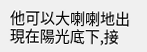他可以大喇喇地出現在陽光底下,接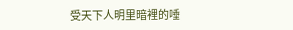受天下人明里暗裡的唾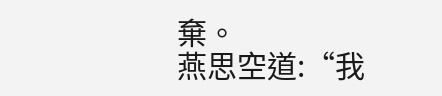棄。
燕思空道:“我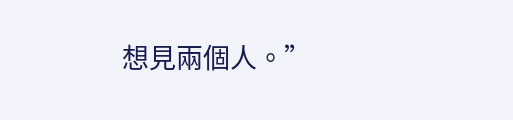想見兩個人。”